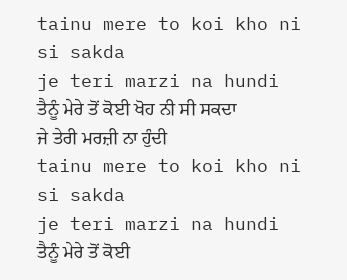tainu mere to koi kho ni si sakda
je teri marzi na hundi
ਤੈਨੂੰ ਮੇਰੇ ਤੋਂ ਕੋਈ ਖੋਹ ਨੀ ਸੀ ਸਕਦਾ
ਜੇ ਤੇਰੀ ਮਰਜ਼ੀ ਨਾ ਹੁੰਦੀ
tainu mere to koi kho ni si sakda
je teri marzi na hundi
ਤੈਨੂੰ ਮੇਰੇ ਤੋਂ ਕੋਈ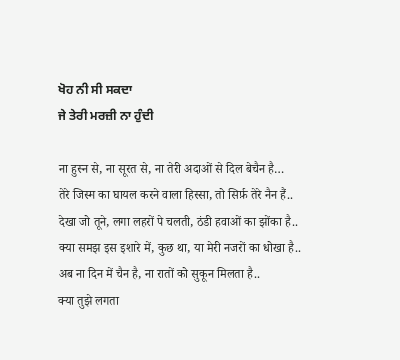ਖੋਹ ਨੀ ਸੀ ਸਕਦਾ
ਜੇ ਤੇਰੀ ਮਰਜ਼ੀ ਨਾ ਹੁੰਦੀ

ना हुस्न से, ना सूरत से, ना तेरी अदाओं से दिल बेचैन है…
तेरे जिस्म का घायल करने वाला हिस्सा, तो सिर्फ़ तेरे नैन हैं..
देखा जो तूने, लगा लहरों पे चलती, ठंडी हवाओं का झोंका है..
क्या समझ इस इशारे में, कुछ था, या मेरी नजरों का धोखा है..
अब ना दिन में चैन है, ना रातों को सुकून मिलता है..
क्या तुझे लगता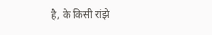है, के किसी रांझे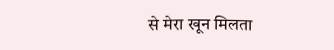से मेरा खून मिलता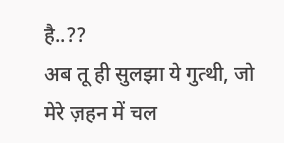है..??
अब तू ही सुलझा ये गुत्थी, जो मेरे ज़हन में चल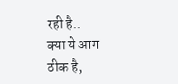रही है..
क्या ये आग ठीक है,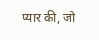प्यार की, जो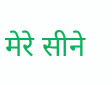मेरे सीने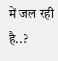में जल रही है..?